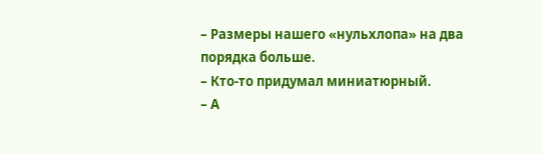– Размеры нашего «нульхлопа» на два порядка больше.
– Кто-то придумал миниатюрный.
– А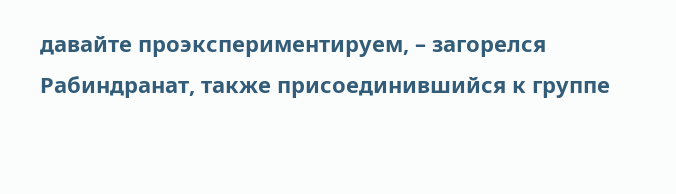давайте проэкспериментируем, – загорелся Рабиндранат, также присоединившийся к группе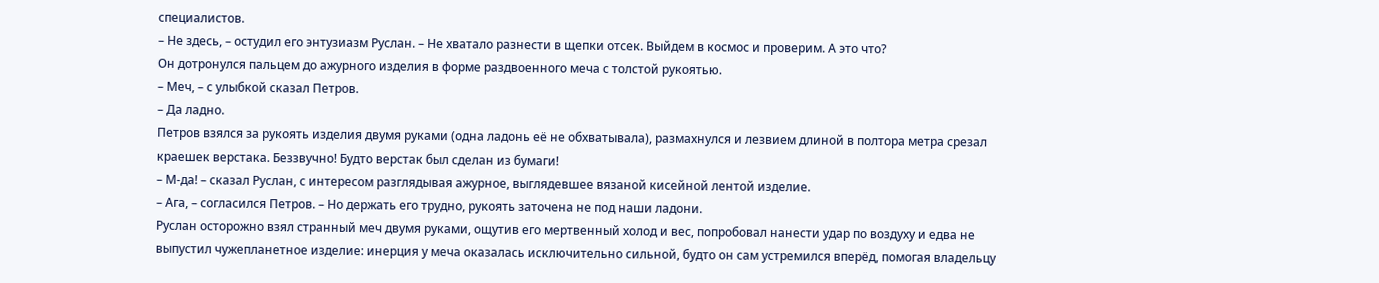специалистов.
– Не здесь, – остудил его энтузиазм Руслан. – Не хватало разнести в щепки отсек. Выйдем в космос и проверим. А это что?
Он дотронулся пальцем до ажурного изделия в форме раздвоенного меча с толстой рукоятью.
– Меч, – с улыбкой сказал Петров.
– Да ладно.
Петров взялся за рукоять изделия двумя руками (одна ладонь её не обхватывала), размахнулся и лезвием длиной в полтора метра срезал краешек верстака. Беззвучно! Будто верстак был сделан из бумаги!
– М-да! – сказал Руслан, с интересом разглядывая ажурное, выглядевшее вязаной кисейной лентой изделие.
– Ага, – согласился Петров. – Но держать его трудно, рукоять заточена не под наши ладони.
Руслан осторожно взял странный меч двумя руками, ощутив его мертвенный холод и вес, попробовал нанести удар по воздуху и едва не выпустил чужепланетное изделие: инерция у меча оказалась исключительно сильной, будто он сам устремился вперёд, помогая владельцу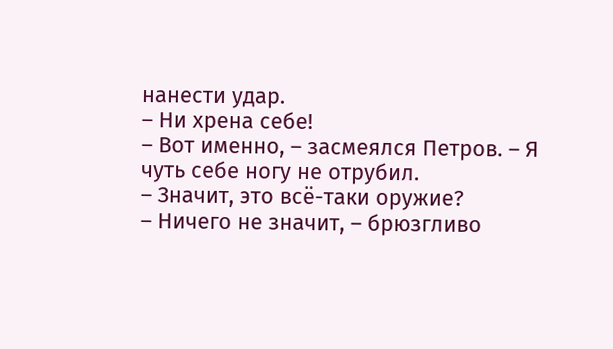нанести удар.
– Ни хрена себе!
– Вот именно, – засмеялся Петров. – Я чуть себе ногу не отрубил.
– Значит, это всё-таки оружие?
– Ничего не значит, – брюзгливо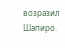возразил Шапиро.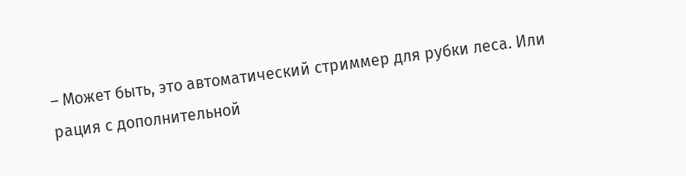– Может быть, это автоматический стриммер для рубки леса. Или рация с дополнительной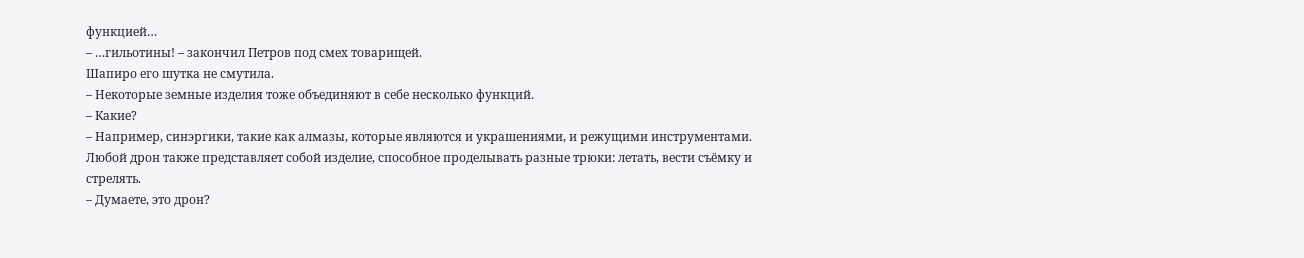функцией…
– …гильотины! – закончил Петров под смех товарищей.
Шапиро его шутка не смутила.
– Некоторые земные изделия тоже объединяют в себе несколько функций.
– Какие?
– Например, синэргики, такие как алмазы, которые являются и украшениями, и режущими инструментами. Любой дрон также представляет собой изделие, способное проделывать разные трюки: летать, вести съёмку и стрелять.
– Думаете, это дрон?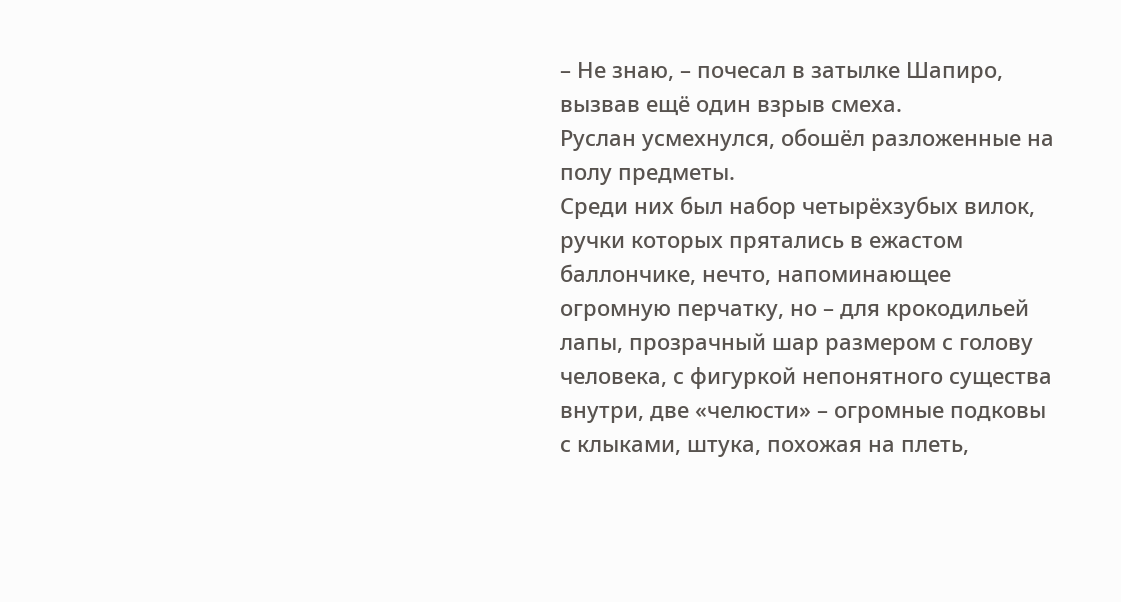– Не знаю, – почесал в затылке Шапиро, вызвав ещё один взрыв смеха.
Руслан усмехнулся, обошёл разложенные на полу предметы.
Среди них был набор четырёхзубых вилок, ручки которых прятались в ежастом баллончике, нечто, напоминающее огромную перчатку, но – для крокодильей лапы, прозрачный шар размером с голову человека, с фигуркой непонятного существа внутри, две «челюсти» – огромные подковы с клыками, штука, похожая на плеть,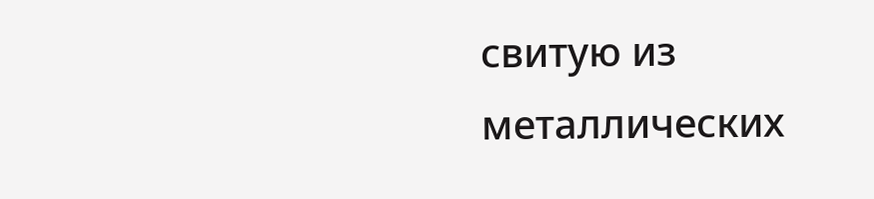свитую из металлических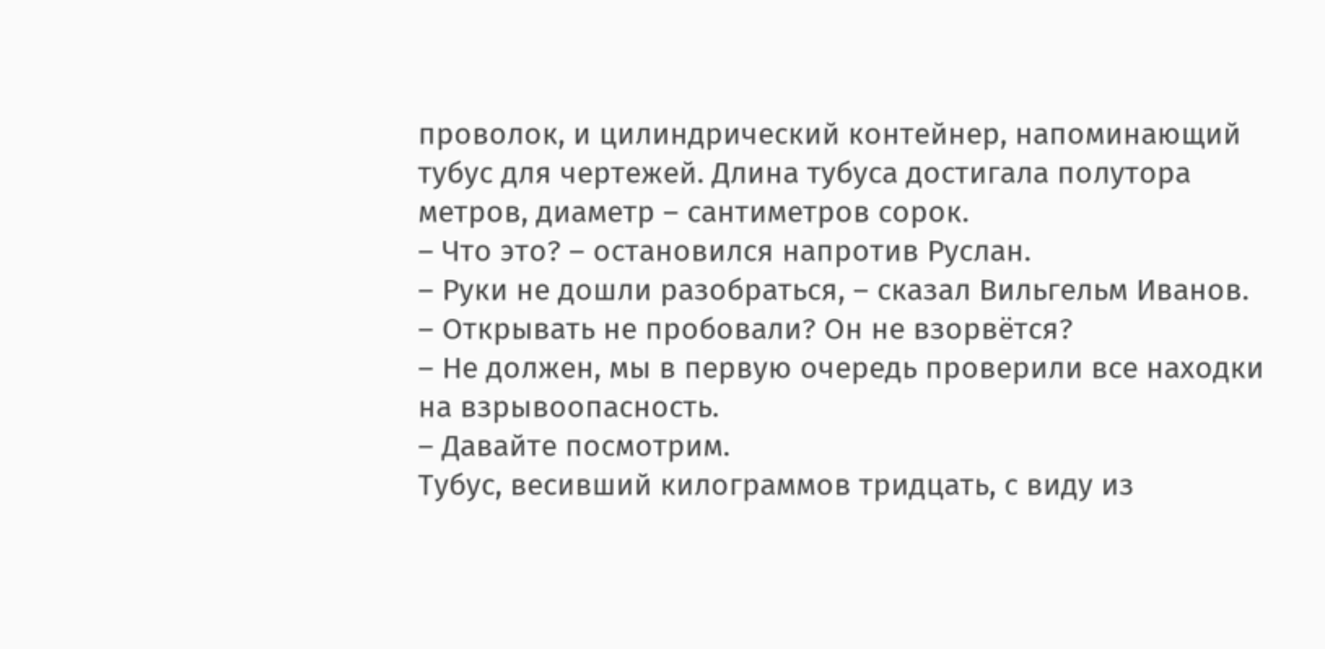проволок, и цилиндрический контейнер, напоминающий тубус для чертежей. Длина тубуса достигала полутора метров, диаметр – сантиметров сорок.
– Что это? – остановился напротив Руслан.
– Руки не дошли разобраться, – сказал Вильгельм Иванов.
– Открывать не пробовали? Он не взорвётся?
– Не должен, мы в первую очередь проверили все находки на взрывоопасность.
– Давайте посмотрим.
Тубус, весивший килограммов тридцать, с виду из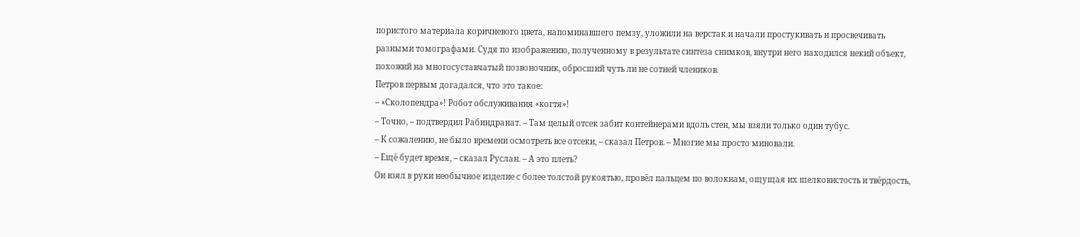пористого материала коричневого цвета, напоминавшего пемзу, уложили на верстак и начали простукивать и просвечивать разными томографами. Судя по изображению, полученному в результате синтеза снимков, внутри него находился некий объект, похожий на многосуставчатый позвоночник, обросший чуть ли не сотней члеников.
Петров первым догадался, что это такое:
– «Сколопендра»! Робот обслуживания «когтя»!
– Точно, – подтвердил Рабиндранат. – Там целый отсек забит контейнерами вдоль стен, мы взяли только один тубус.
– К сожалению, не было времени осмотреть все отсеки, – сказал Петров. – Многие мы просто миновали.
– Ещё будет время, – сказал Руслан. – А это плеть?
Он взял в руки необычное изделие с более толстой рукоятью, провёл пальцем по волокнам, ощущая их шелковистость и твёрдость,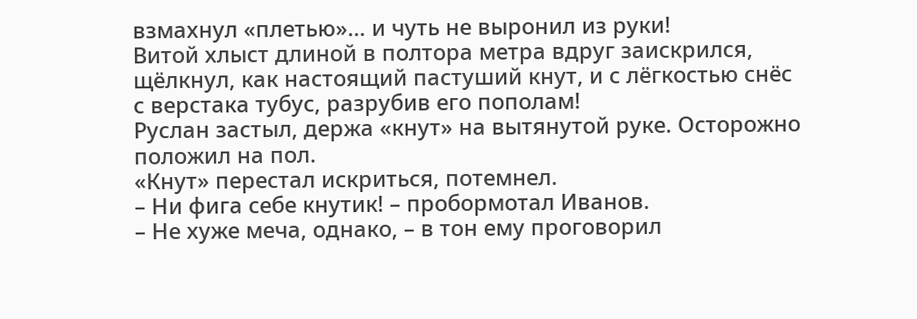взмахнул «плетью»… и чуть не выронил из руки!
Витой хлыст длиной в полтора метра вдруг заискрился, щёлкнул, как настоящий пастуший кнут, и с лёгкостью снёс с верстака тубус, разрубив его пополам!
Руслан застыл, держа «кнут» на вытянутой руке. Осторожно положил на пол.
«Кнут» перестал искриться, потемнел.
– Ни фига себе кнутик! – пробормотал Иванов.
– Не хуже меча, однако, – в тон ему проговорил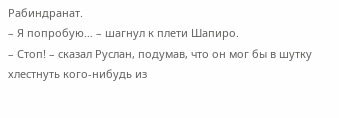Рабиндранат.
– Я попробую… – шагнул к плети Шапиро.
– Стоп! – сказал Руслан, подумав, что он мог бы в шутку хлестнуть кого-нибудь из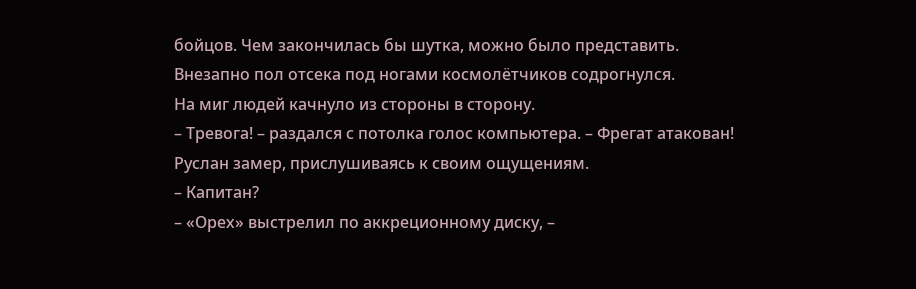бойцов. Чем закончилась бы шутка, можно было представить.
Внезапно пол отсека под ногами космолётчиков содрогнулся.
На миг людей качнуло из стороны в сторону.
– Тревога! – раздался с потолка голос компьютера. – Фрегат атакован!
Руслан замер, прислушиваясь к своим ощущениям.
– Капитан?
– «Орех» выстрелил по аккреционному диску, –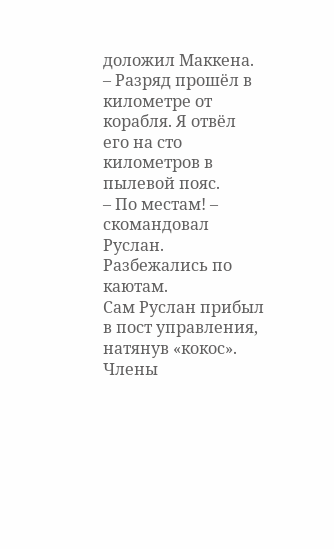доложил Маккена. – Разряд прошёл в километре от корабля. Я отвёл его на сто километров в пылевой пояс.
– По местам! – скомандовал Руслан.
Разбежались по каютам.
Сам Руслан прибыл в пост управления, натянув «кокос».
Члены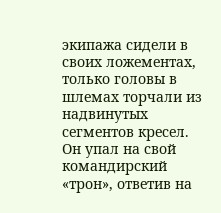экипажа сидели в своих ложементах, только головы в шлемах торчали из надвинутых сегментов кресел.
Он упал на свой командирский «трон», ответив на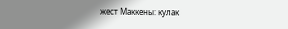жест Маккены: кулак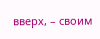вверх, – своим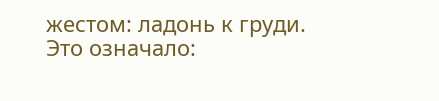жестом: ладонь к груди. Это означало: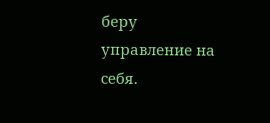беру управление на себя.